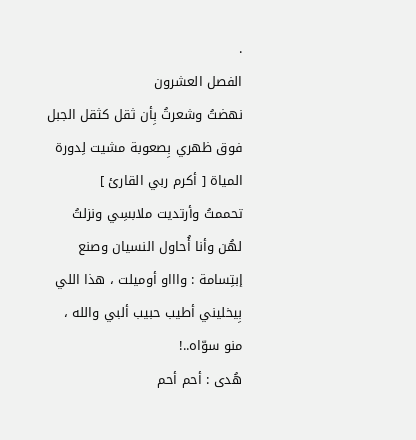.
الفصل العشرون
نهضتُ وشعرتُ بِأن ثقل كثقل الجبل فوق ظهري بِصعوبة مشيت لِدورة المياة [ أكرم ربي القارئ ]
تحممتُ وأرتديت ملابسِي ونزلتُ لهُن وأنا أُحاول النسيان وصنع إبتِسامة : واااو أوميلت ، هذا اللي بِيخليني أطيب حبيب ألبي والله ، منو سوّاه..!
هُدى : أحم أحم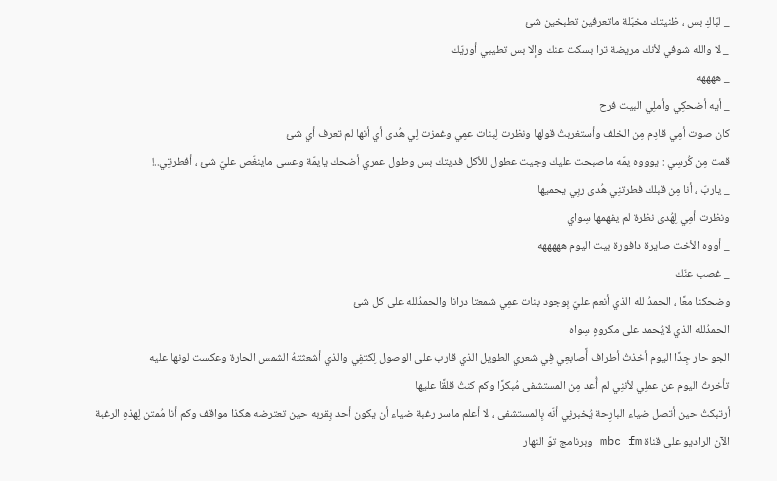_ لبّاكِ بس ، ظنيتك مخبّلة ماتعرفين تطبخين شئ
_ لا والله شوفي لأنك مريضة ترا بسكت عنك وإلا بس تطيبي أوريّك
_ ههههه
_ أيه أضحكِي وأملِي البيت فرح
كان صوت أمِي قادِم مِن الخلف وأستغربتُ قولها ونظرت لِبنات عمِي وغمزت لِي هُدى أي أنها لم تعرف أي شئ
قمت مِن كُرسِي : يوووه يمّه ماصبحت عليك وجيت عطول للأكل فديتك بس وطول عمري أضحك يايمّة وعسى ماينغّص عليّ شئ ، أفطرتِي..!
_ ياربّ ، أنا مِن قبلك فطرتنِي هُدى ربِي يحميها
ونظرت أمِي لِهُدى نظرة لم يفهمها سِواي
_ أووه الأخت صايرة دافورة بيت اليوم هههههه
_ غصب عنّك
وضحكنا معًا ، الحمدُ لله الذي أنعم عليّ بِوجود بنات عمِي شمعتا درانا والحمدُلله على كل شئ
الحمدُلله الذي لايُحمد على مكروهٍ سِواه
الجو حار جِدًا اليوم أخذتُ أطراف أًصابعِي فِي شعري الطويل الذي قارب على الوصول لِكتفِي والذي أشعثتهُ الشمس الحارة وعكست لونها عليه
تأخرتُ اليوم عن عملِي لأننِي لم أُعد مِن المستشفى مُبكرًا وكم كنتُ قلقًا عليها
أرتبكتُ حين أتصل ضياء البارِحة يُخبرنِي أنّه بِالمستشفى ، لا أعلم ماسر رغبة ضياء أن يكون أحد بِقربه حين تعترضه هكذا مواقف وكم أنا مُمتن لِهذهِ الرغبة
الآن الراديو على قناة mbc fm وبرنامج توّ النهار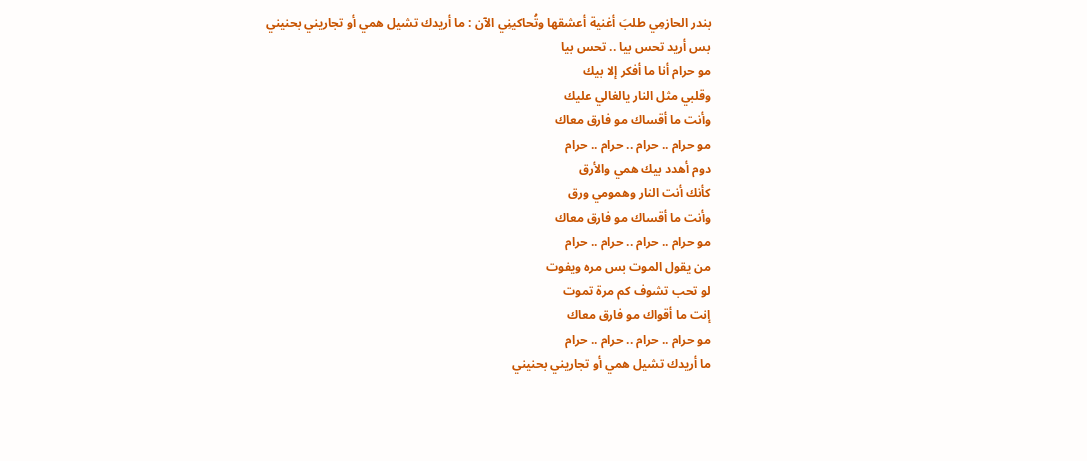بندر الحازمِي طلبَ أغنية أعشقها وتُحاكينِي الآن : ما أريدك تشيل همي أو تجاريني بحنيني
بس أريد تحس بيا .. تحس بيا
مو حرام أنا ما أفكر إلا بيك
وقلبي مثل النار يالغالي عليك
وأنت ما أقساك مو فارق معاك
مو حرام .. حرام .. حرام .. حرام
دوم أهدد بيك همي والأرق
كأنك أنت النار وهمومي ورق
وأنت ما أقساك مو فارق معاك
مو حرام .. حرام .. حرام .. حرام
من يقول الموت بس مره ويفوت
لو تحب تشوف كم مرة تموت
إنت ما أقواك مو فارق معاك
مو حرام .. حرام .. حرام .. حرام
ما أريدك تشيل همي أو تجاريني بحنيني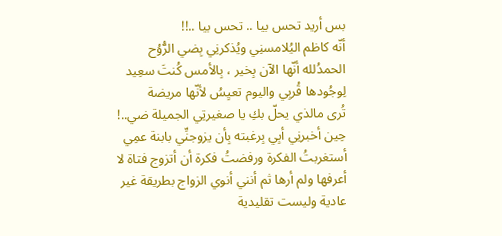بس أريد تحس بيا .. تحس بيا ..!!
أنّه كاظم اليُلامسنِي ويُذكرنِي بِضي الرُّوُح
الحمدُلله أنّها الآن بِخير ، بِالأمس كُنتَ سعِيد لِوجُودها قُربِي واليوم تعيِسُ لأنّها مريضة
تُرى مالذي يحلّ بكِ يا صغيرتِي الجميلة ضي..!
حِين أخبرنِي أبِي بِرغبته بِأن يزوجنِّي بابنة عمِي أستغربتُ الفكرة ورفضتُ فكرة أن أتزوج فتاة لا أعرفها ولم أرها ثم أنني أنوي الزواج بطريقة غير عادية وليست تقليدية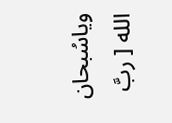وياسُبحان الله [ ربَّ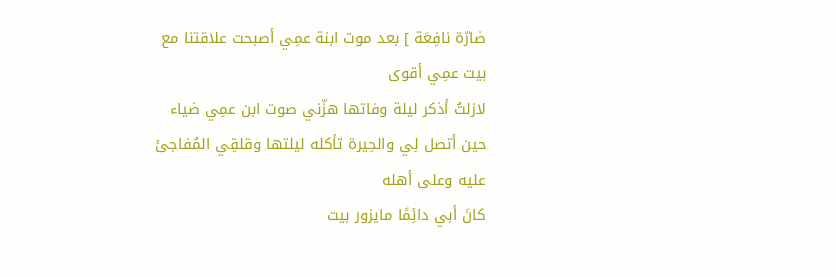ضارّة نافِعَة ] بعد موت ابنة عمِي أصبحت علاقتنا مع بيت عمِي أقوى
لازلتُ أذكر ليلة وفاتها هزّني صوت ابن عمِي ضياء حين أتصل لِي والحِيرة تأكله ليلتها وقلقِي المُفاجئ عليه وعلى أهله
كانَ أبي دائِمًا مايزور بيت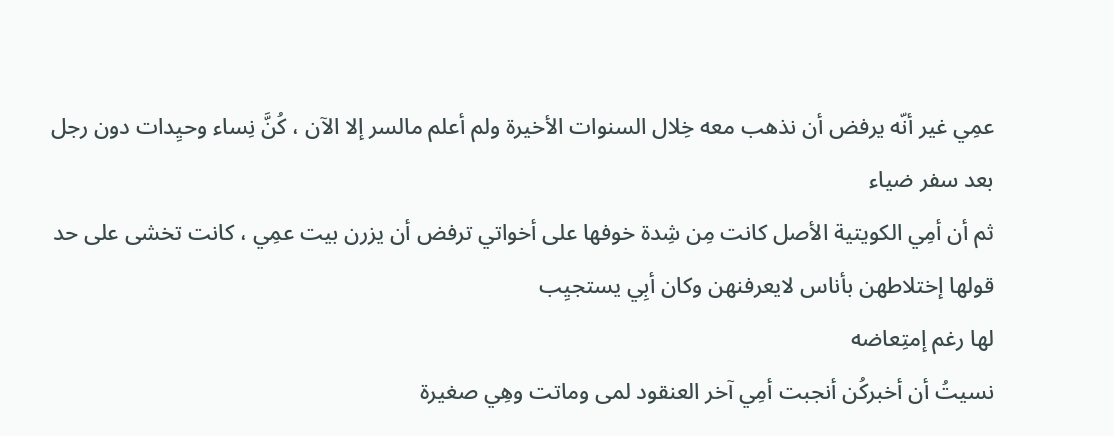عمِي غير أنّه يرفض أن نذهب معه خِلال السنوات الأخيرة ولم أعلم مالسر إلا الآن ، كُنَّ نِساء وحيِدات دون رجل بعد سفر ضياء
ثم أن أمِي الكويتية الأصل كانت مِن شِدة خوفها على أخواتي ترفض أن يزرن بيت عمِي ، كانت تخشى على حد قولها إختلاطهن بأناس لايعرفنهن وكان أبِي يستجيِب
لها رغم إمتِعاضه
نسيتُ أن أخبركُن أنجبت أمِي آخر العنقود لمى وماتت وهِي صغيرة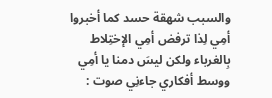والسبب شهقة حسد كما أخبروا أمِي لِذا ترفض أمِي الإختِلاط بِالغرباء ولكن ليسَ دمنا يا أمِي
ووسط أفكاري جاءنِي صوت :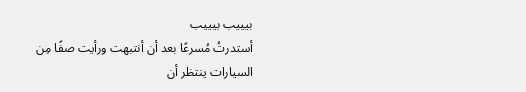بيييب بيييب
أستدرتُ مُسرعًا بعد أن أنتبهت ورأيت صفًا مِن السيارات ينتظر أن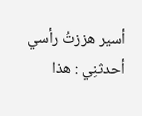أسير هززتُ رأسي أحدثنِي : هذا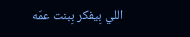اللي بِيفكر بِبنت عمّه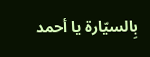بِالسيّارة يا أحمد